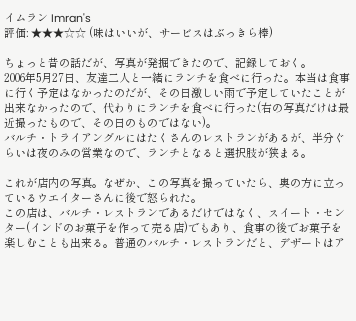イムラン Imran's
評価: ★★★☆☆ (味はいいが、サービスはぶっきら棒)

ちょっと昔の話だが、写真が発掘できたので、記録しておく。
2006年5月27日、友達二人と一緒にランチを食べに行った。本当は食事に行く予定はなかったのだが、その日激しい雨で予定していたことが出来なかったので、代わりにランチを食べに行った(右の写真だけは最近撮ったもので、その日のものではない)。
バルチ・トライアングルにはたくさんのレストランがあるが、半分ぐらいは夜のみの営業なので、ランチとなると選択肢が狭まる。

これが店内の写真。なぜか、この写真を撮っていたら、奥の方に立っているウエイターさんに後で怒られた。
この店は、バルチ・レストランであるだけではなく、スイート・センター(インドのお菓子を作って売る店)でもあり、食事の後でお菓子を楽しむことも出来る。普通のバルチ・レストランだと、デザートはア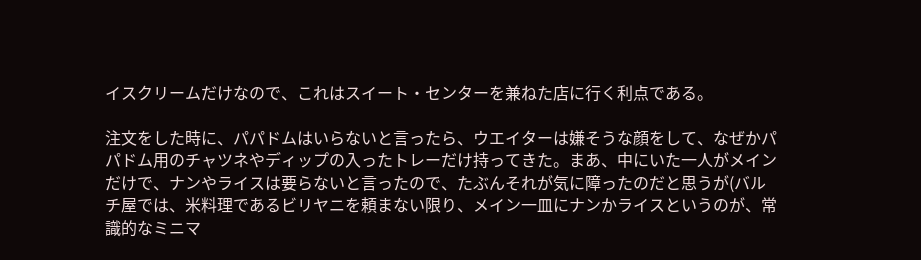イスクリームだけなので、これはスイート・センターを兼ねた店に行く利点である。

注文をした時に、パパドムはいらないと言ったら、ウエイターは嫌そうな顔をして、なぜかパパドム用のチャツネやディップの入ったトレーだけ持ってきた。まあ、中にいた一人がメインだけで、ナンやライスは要らないと言ったので、たぶんそれが気に障ったのだと思うが(バルチ屋では、米料理であるビリヤニを頼まない限り、メイン一皿にナンかライスというのが、常識的なミニマ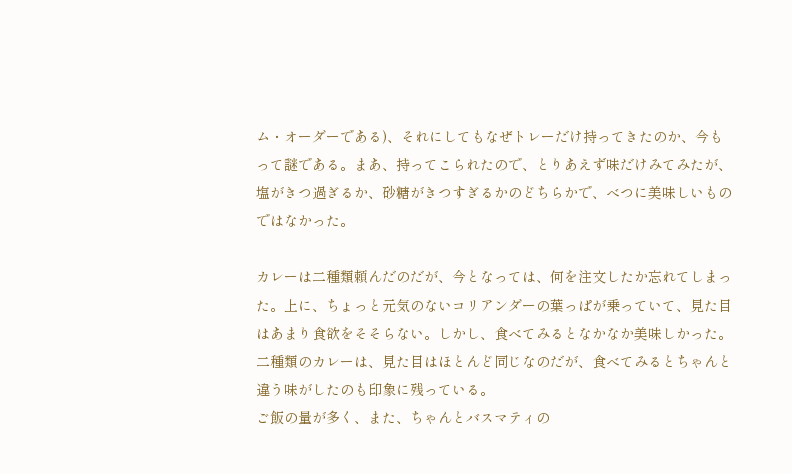ム・オーダーである)、それにしてもなぜトレーだけ持ってきたのか、今もって謎である。まあ、持ってこられたので、とりあえず味だけみてみたが、塩がきつ過ぎるか、砂糖がきつすぎるかのどちらかで、べつに美味しいものではなかった。

カレーは二種類頼んだのだが、今となっては、何を注文したか忘れてしまった。上に、ちょっと元気のないコリアンダーの葉っぱが乗っていて、見た目はあまり食欲をそそらない。しかし、食べてみるとなかなか美味しかった。二種類のカレーは、見た目はほとんど同じなのだが、食べてみるとちゃんと違う味がしたのも印象に残っている。
ご飯の量が多く、また、ちゃんとバスマティの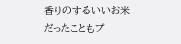香りのするいいお米だったこともプ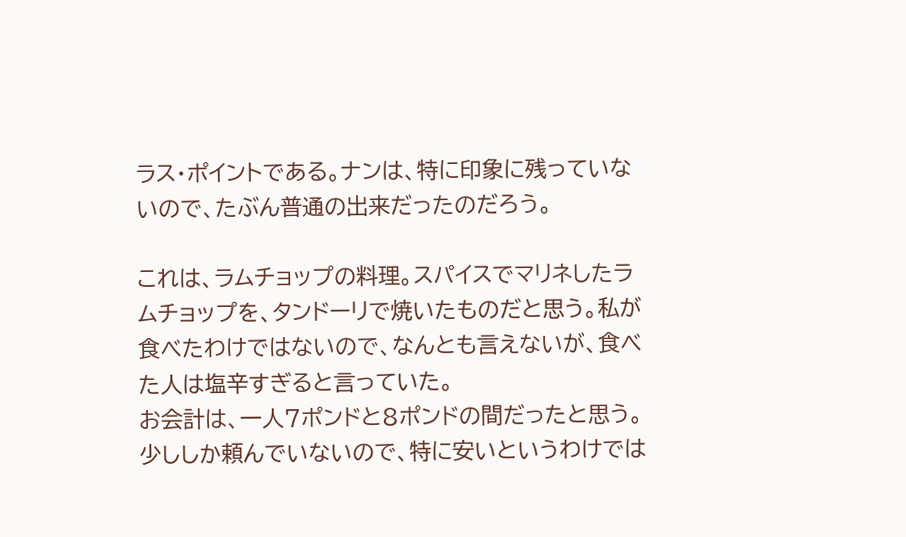ラス・ポイントである。ナンは、特に印象に残っていないので、たぶん普通の出来だったのだろう。

これは、ラムチョップの料理。スパイスでマリネしたラムチョップを、タンドーリで焼いたものだと思う。私が食べたわけではないので、なんとも言えないが、食べた人は塩辛すぎると言っていた。
お会計は、一人7ポンドと8ポンドの間だったと思う。少ししか頼んでいないので、特に安いというわけでは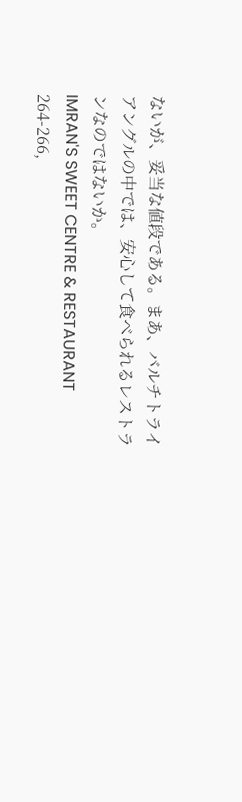ないが、妥当な値段である。まあ、バルチトライアングルの中では、安心して食べられるレストランなのではないか。
IMRAN'S SWEET CENTRE & RESTAURANT
264-266,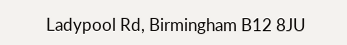Ladypool Rd, Birmingham B12 8JU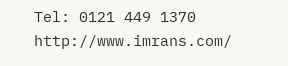Tel: 0121 449 1370
http://www.imrans.com/